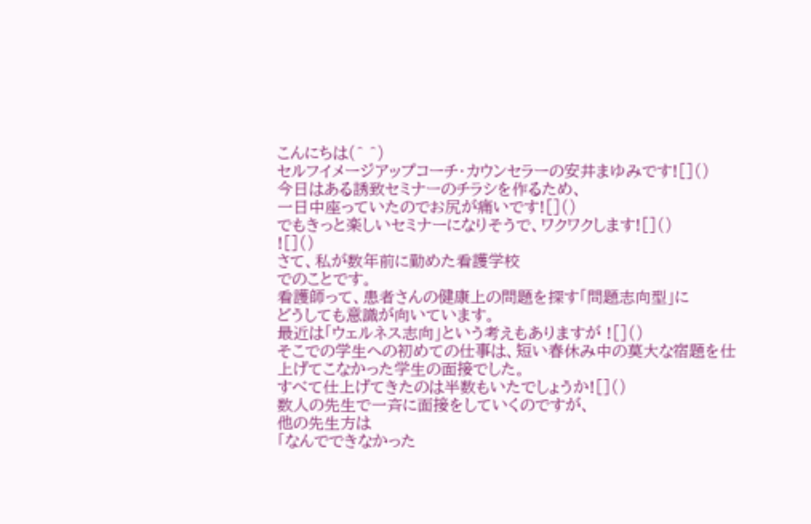こんにちは(^ ^)
セルフイメージアップコーチ・カウンセラーの安井まゆみです![]()
今日はある誘致セミナーのチラシを作るため、
一日中座っていたのでお尻が痛いです![]()
でもきっと楽しいセミナーになりそうで、ワクワクします![]()
![]()
さて、私が数年前に勤めた看護学校
でのことです。
看護師って、患者さんの健康上の問題を探す「問題志向型」に
どうしても意識が向いています。
最近は「ウェルネス志向」という考えもありますが ![]()
そこでの学生への初めての仕事は、短い春休み中の莫大な宿題を仕上げてこなかった学生の面接でした。
すべて仕上げてきたのは半数もいたでしょうか![]()
数人の先生で一斉に面接をしていくのですが、
他の先生方は
「なんでできなかった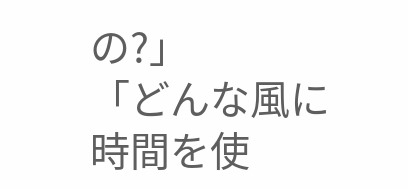の?」
「どんな風に時間を使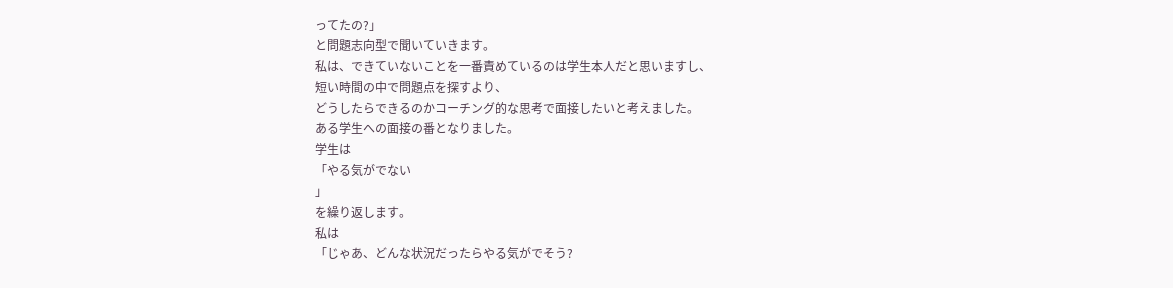ってたの?」
と問題志向型で聞いていきます。
私は、できていないことを一番責めているのは学生本人だと思いますし、
短い時間の中で問題点を探すより、
どうしたらできるのかコーチング的な思考で面接したいと考えました。
ある学生への面接の番となりました。
学生は
「やる気がでない
」
を繰り返します。
私は
「じゃあ、どんな状況だったらやる気がでそう?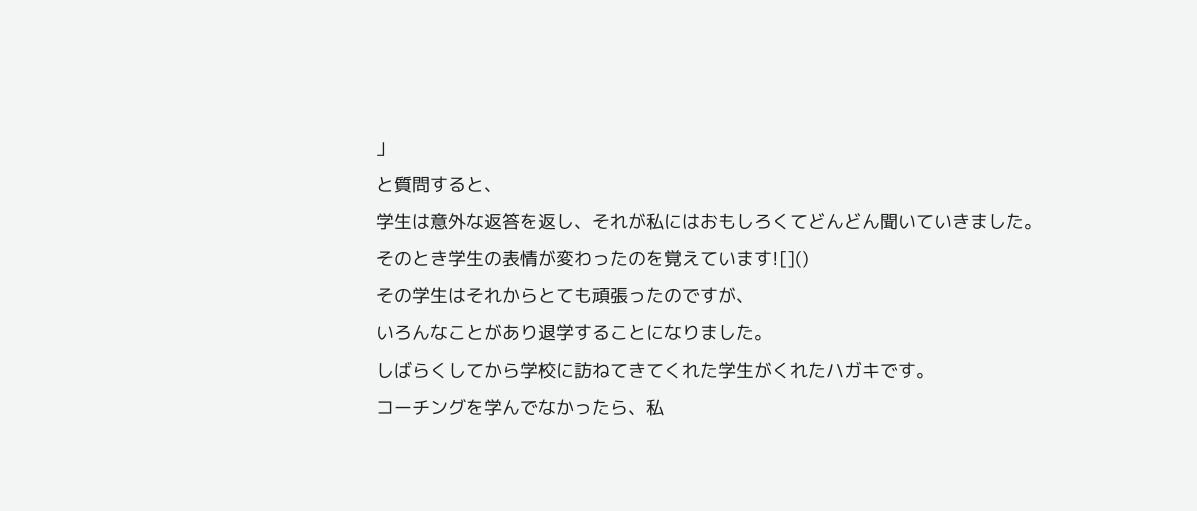」
と質問すると、
学生は意外な返答を返し、それが私にはおもしろくてどんどん聞いていきました。
そのとき学生の表情が変わったのを覚えています![]()
その学生はそれからとても頑張ったのですが、
いろんなことがあり退学することになりました。
しばらくしてから学校に訪ねてきてくれた学生がくれたハガキです。
コーチングを学んでなかったら、私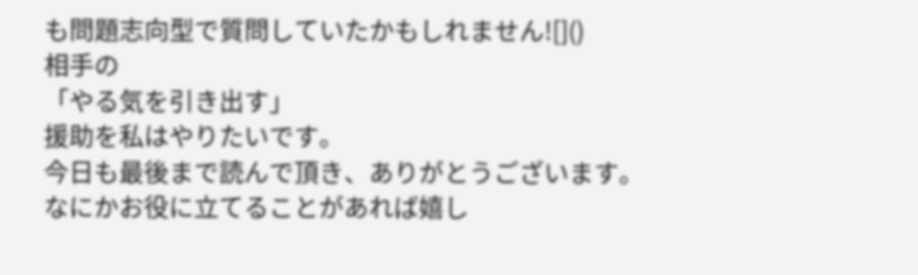も問題志向型で質問していたかもしれません![]()
相手の
「やる気を引き出す」
援助を私はやりたいです。
今日も最後まで読んで頂き、ありがとうございます。
なにかお役に立てることがあれば嬉し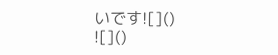いです![]()
![]()